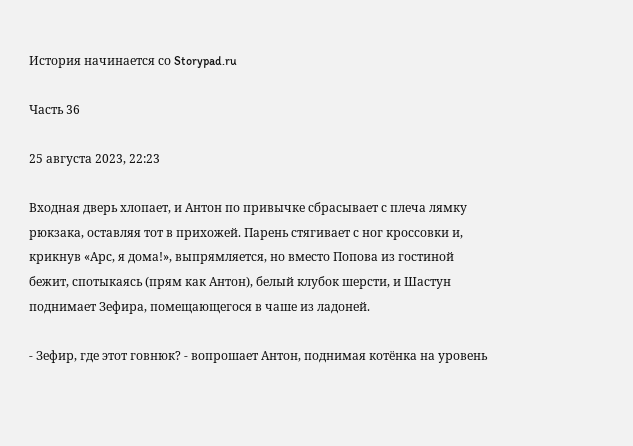История начинается со Storypad.ru

Часть 36

25 августа 2023, 22:23

Входная дверь хлопает, и Антон по привычке сбрасывает с плеча лямку рюкзака, оставляя тот в прихожей. Парень стягивает с ног кроссовки и, крикнув «Арс, я дома!», выпрямляется, но вместо Попова из гостиной бежит, спотыкаясь (прям как Антон), белый клубок шерсти, и Шастун поднимает Зефира, помещающегося в чаше из ладоней.

- Зефир, где этот говнюк? - вопрошает Антон, поднимая котёнка на уровень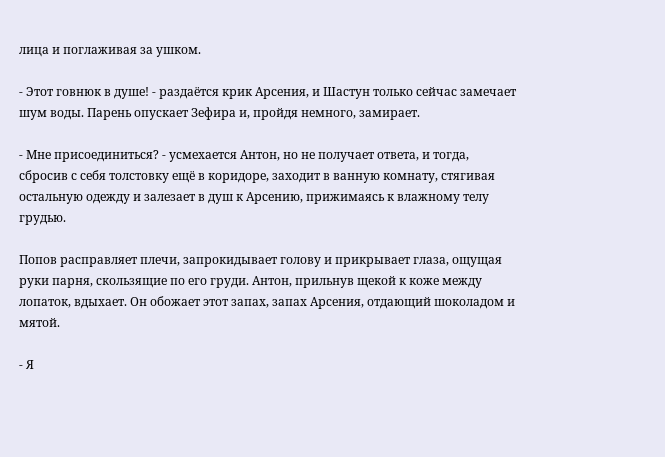лица и поглаживая за ушком.

- Этот говнюк в душе! - раздаётся крик Арсения, и Шастун только сейчас замечает шум воды. Парень опускает Зефира и, пройдя немного, замирает.

- Мне присоединиться? - усмехается Антон, но не получает ответа, и тогда, сбросив с себя толстовку ещё в коридоре, заходит в ванную комнату, стягивая остальную одежду и залезает в душ к Арсению, прижимаясь к влажному телу грудью.

Попов расправляет плечи, запрокидывает голову и прикрывает глаза, ощущая руки парня, скользящие по его груди. Антон, прильнув щекой к коже между лопаток, вдыхает. Он обожает этот запах, запах Арсения, отдающий шоколадом и мятой.

- Я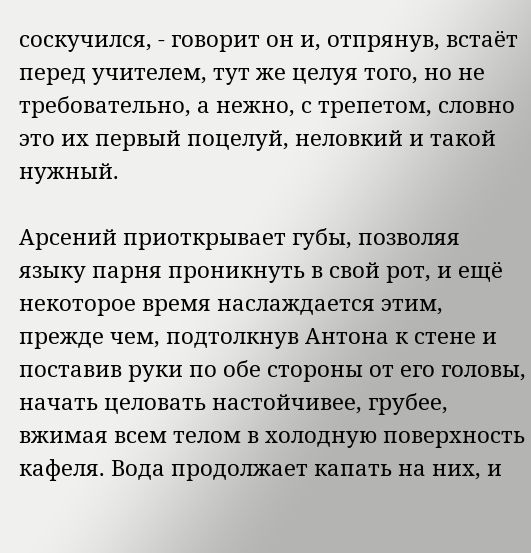соскучился, - говорит он и, отпрянув, встаёт перед учителем, тут же целуя того, но не требовательно, а нежно, с трепетом, словно это их первый поцелуй, неловкий и такой нужный.

Арсений приоткрывает губы, позволяя языку парня проникнуть в свой рот, и ещё некоторое время наслаждается этим, прежде чем, подтолкнув Антона к стене и поставив руки по обе стороны от его головы, начать целовать настойчивее, грубее, вжимая всем телом в холодную поверхность кафеля. Вода продолжает капать на них, и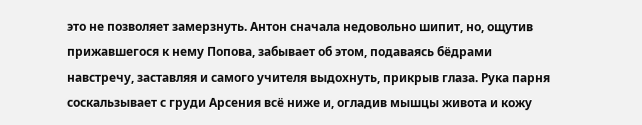это не позволяет замерзнуть. Антон сначала недовольно шипит, но, ощутив прижавшегося к нему Попова, забывает об этом, подаваясь бёдрами навстречу, заставляя и самого учителя выдохнуть, прикрыв глаза. Рука парня соскальзывает с груди Арсения всё ниже и, огладив мышцы живота и кожу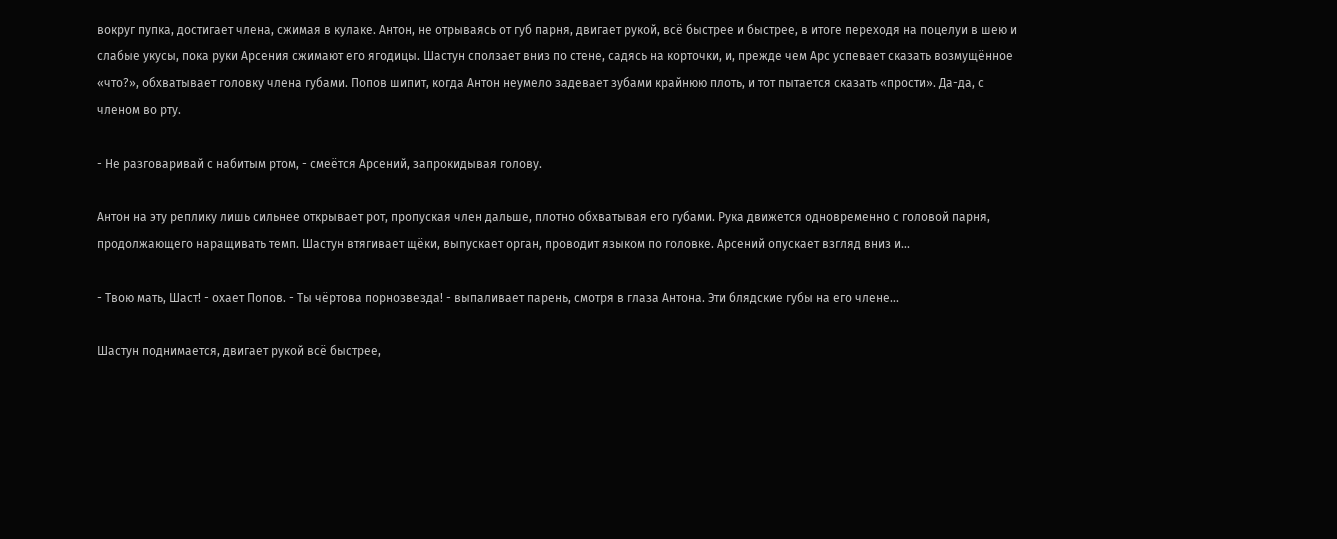вокруг пупка, достигает члена, сжимая в кулаке. Антон, не отрываясь от губ парня, двигает рукой, всё быстрее и быстрее, в итоге переходя на поцелуи в шею и слабые укусы, пока руки Арсения сжимают его ягодицы. Шастун сползает вниз по стене, садясь на корточки, и, прежде чем Арс успевает сказать возмущённое «что?», обхватывает головку члена губами. Попов шипит, когда Антон неумело задевает зубами крайнюю плоть, и тот пытается сказать «прости». Да-да, с членом во рту.

- Не разговаривай с набитым ртом, - смеётся Арсений, запрокидывая голову.

Антон на эту реплику лишь сильнее открывает рот, пропуская член дальше, плотно обхватывая его губами. Рука движется одновременно с головой парня, продолжающего наращивать темп. Шастун втягивает щёки, выпускает орган, проводит языком по головке. Арсений опускает взгляд вниз и...

- Твою мать, Шаст! - охает Попов. - Ты чёртова порнозвезда! - выпаливает парень, смотря в глаза Антона. Эти блядские губы на его члене...

Шастун поднимается, двигает рукой всё быстрее,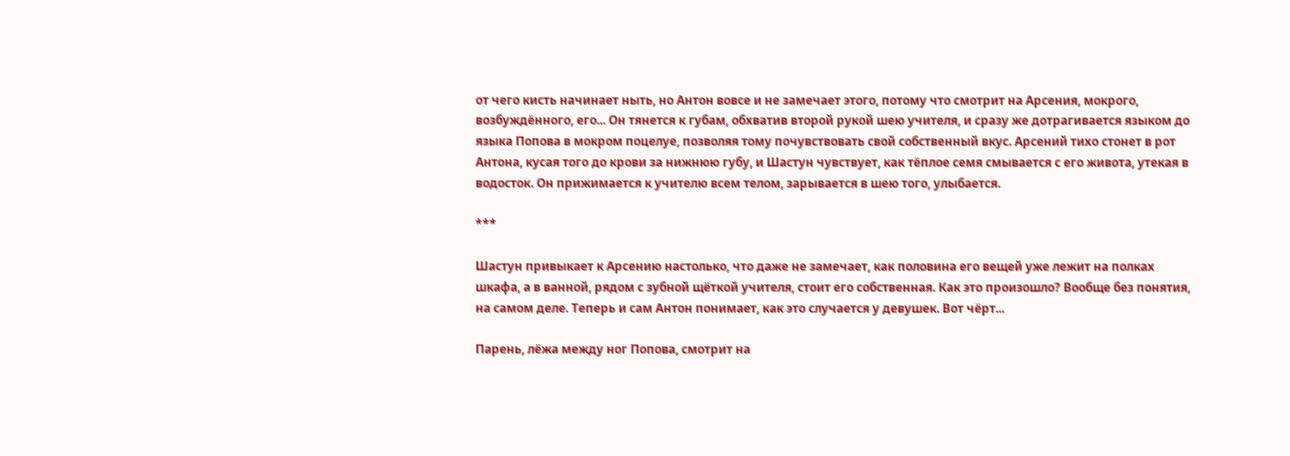от чего кисть начинает ныть, но Антон вовсе и не замечает этого, потому что смотрит на Арсения, мокрого, возбуждённого, его... Он тянется к губам, обхватив второй рукой шею учителя, и сразу же дотрагивается языком до языка Попова в мокром поцелуе, позволяя тому почувствовать свой собственный вкус. Арсений тихо стонет в рот Антона, кусая того до крови за нижнюю губу, и Шастун чувствует, как тёплое семя смывается с его живота, утекая в водосток. Он прижимается к учителю всем телом, зарывается в шею того, улыбается.

***

Шастун привыкает к Арсению настолько, что даже не замечает, как половина его вещей уже лежит на полках шкафа, а в ванной, рядом с зубной щёткой учителя, стоит его собственная. Как это произошло? Вообще без понятия, на самом деле. Теперь и сам Антон понимает, как это случается у девушек. Вот чёрт...

Парень, лёжа между ног Попова, смотрит на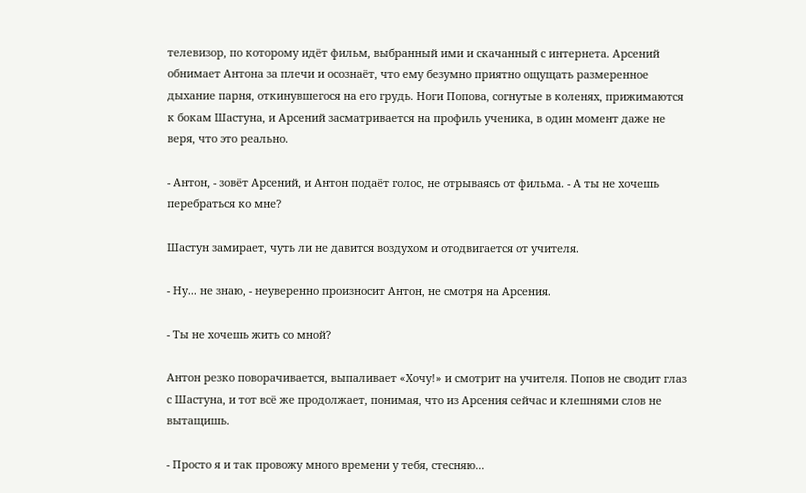телевизор, по которому идёт фильм, выбранный ими и скачанный с интернета. Арсений обнимает Антона за плечи и осознаёт, что ему безумно приятно ощущать размеренное дыхание парня, откинувшегося на его грудь. Ноги Попова, согнутые в коленях, прижимаются к бокам Шастуна, и Арсений засматривается на профиль ученика, в один момент даже не веря, что это реально.

- Антон, - зовёт Арсений, и Антон подаёт голос, не отрываясь от фильма. - А ты не хочешь перебраться ко мне?

Шастун замирает, чуть ли не давится воздухом и отодвигается от учителя.

- Ну... не знаю, - неуверенно произносит Антон, не смотря на Арсения.

- Ты не хочешь жить со мной?

Антон резко поворачивается, выпаливает «Хочу!» и смотрит на учителя. Попов не сводит глаз с Шастуна, и тот всё же продолжает, понимая, что из Арсения сейчас и клешнями слов не вытащишь.

- Просто я и так провожу много времени у тебя, стесняю...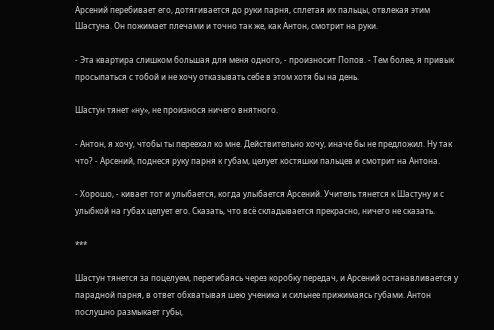Арсений перебивает его, дотягивается до руки парня, сплетая их пальцы, отвлекая этим Шастуна. Он пожимает плечами и точно так же, как Антон, смотрит на руки.

- Эта квартира слишком большая для меня одного, - произносит Попов. - Тем более, я привык просыпаться с тобой и не хочу отказывать себе в этом хотя бы на день.

Шастун тянет «ну», не произнося ничего внятного.

- Антон, я хочу, чтобы ты переехал ко мне. Действительно хочу, иначе бы не предложил. Ну так что? - Арсений, поднеся руку парня к губам, целует костяшки пальцев и смотрит на Антона.

- Хорошо, - кивает тот и улыбается, когда улыбается Арсений. Учитель тянется к Шастуну и с улыбкой на губах целует его. Сказать, что всё складывается прекрасно, ничего не сказать.

***

Шастун тянется за поцелуем, перегибаясь через коробку передач, и Арсений останавливается у парадной парня, в ответ обхватывая шею ученика и сильнее прижимаясь губами. Антон послушно размыкает губы,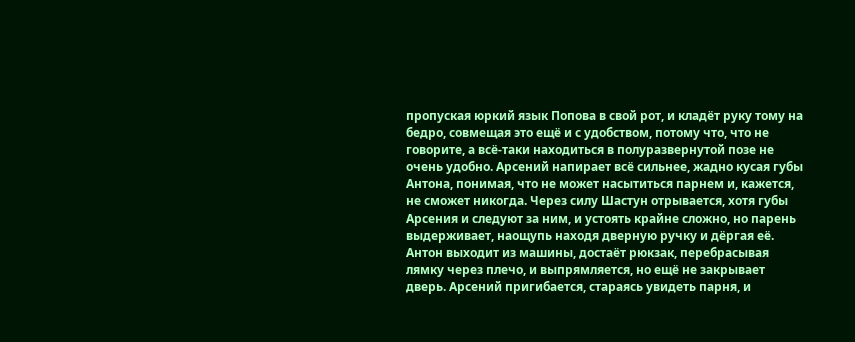пропуская юркий язык Попова в свой рот, и кладёт руку тому на бедро, совмещая это ещё и с удобством, потому что, что не говорите, а всё-таки находиться в полуразвернутой позе не очень удобно. Арсений напирает всё сильнее, жадно кусая губы Антона, понимая, что не может насытиться парнем и, кажется, не сможет никогда. Через силу Шастун отрывается, хотя губы Арсения и следуют за ним, и устоять крайне сложно, но парень выдерживает, наощупь находя дверную ручку и дёргая её. Антон выходит из машины, достаёт рюкзак, перебрасывая лямку через плечо, и выпрямляется, но ещё не закрывает дверь. Арсений пригибается, стараясь увидеть парня, и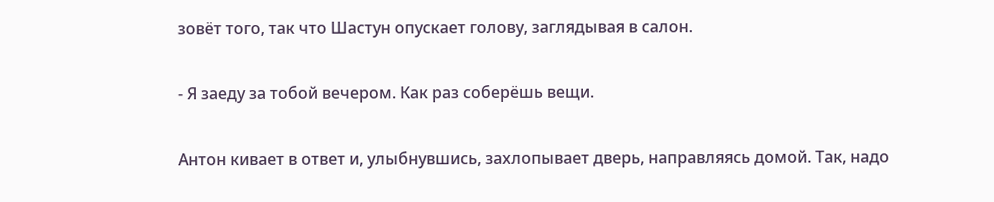зовёт того, так что Шастун опускает голову, заглядывая в салон.

- Я заеду за тобой вечером. Как раз соберёшь вещи.

Антон кивает в ответ и, улыбнувшись, захлопывает дверь, направляясь домой. Так, надо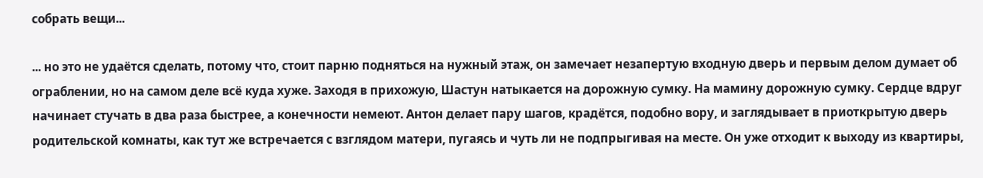собрать вещи...

... но это не удаётся сделать, потому что, стоит парню подняться на нужный этаж, он замечает незапертую входную дверь и первым делом думает об ограблении, но на самом деле всё куда хуже. Заходя в прихожую, Шастун натыкается на дорожную сумку. На мамину дорожную сумку. Сердце вдруг начинает стучать в два раза быстрее, а конечности немеют. Антон делает пару шагов, крадётся, подобно вору, и заглядывает в приоткрытую дверь родительской комнаты, как тут же встречается с взглядом матери, пугаясь и чуть ли не подпрыгивая на месте. Он уже отходит к выходу из квартиры,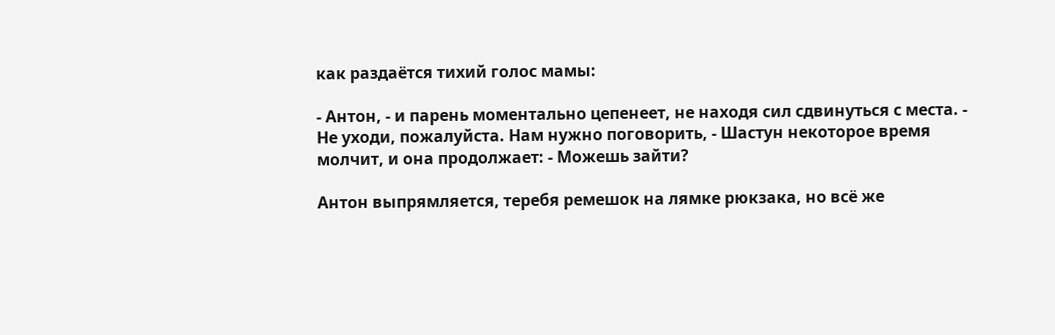как раздаётся тихий голос мамы:

- Антон, - и парень моментально цепенеет, не находя сил сдвинуться с места. - Не уходи, пожалуйста. Нам нужно поговорить, - Шастун некоторое время молчит, и она продолжает: - Можешь зайти?

Антон выпрямляется, теребя ремешок на лямке рюкзака, но всё же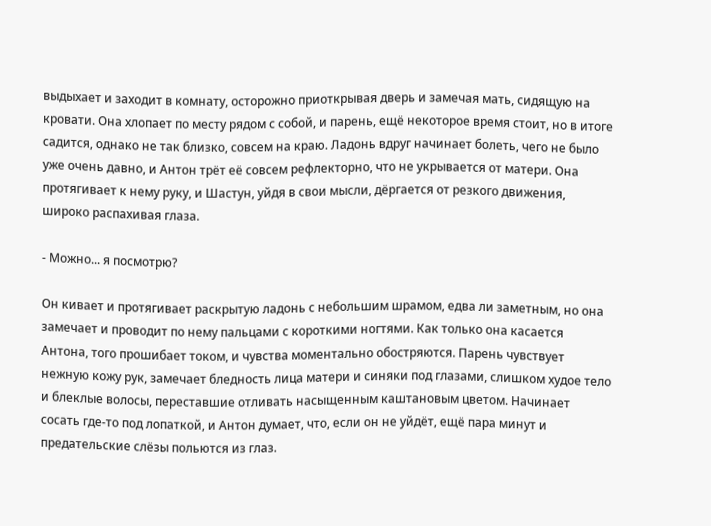выдыхает и заходит в комнату, осторожно приоткрывая дверь и замечая мать, сидящую на кровати. Она хлопает по месту рядом с собой, и парень, ещё некоторое время стоит, но в итоге садится, однако не так близко, совсем на краю. Ладонь вдруг начинает болеть, чего не было уже очень давно, и Антон трёт её совсем рефлекторно, что не укрывается от матери. Она протягивает к нему руку, и Шастун, уйдя в свои мысли, дёргается от резкого движения, широко распахивая глаза.

- Можно... я посмотрю?

Он кивает и протягивает раскрытую ладонь с небольшим шрамом, едва ли заметным, но она замечает и проводит по нему пальцами с короткими ногтями. Как только она касается Антона, того прошибает током, и чувства моментально обостряются. Парень чувствует нежную кожу рук, замечает бледность лица матери и синяки под глазами, слишком худое тело и блеклые волосы, переставшие отливать насыщенным каштановым цветом. Начинает сосать где-то под лопаткой, и Антон думает, что, если он не уйдёт, ещё пара минут и предательские слёзы польются из глаз.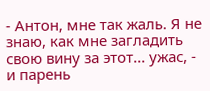- Антон, мне так жаль. Я не знаю, как мне загладить свою вину за этот... ужас, - и парень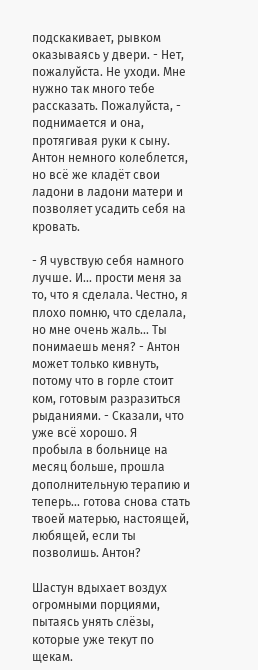подскакивает, рывком оказываясь у двери. - Нет, пожалуйста. Не уходи. Мне нужно так много тебе рассказать. Пожалуйста, - поднимается и она, протягивая руки к сыну. Антон немного колеблется, но всё же кладёт свои ладони в ладони матери и позволяет усадить себя на кровать.

- Я чувствую себя намного лучше. И... прости меня за то, что я сделала. Честно, я плохо помню, что сделала, но мне очень жаль... Ты понимаешь меня? - Антон может только кивнуть, потому что в горле стоит ком, готовым разразиться рыданиями. - Сказали, что уже всё хорошо. Я пробыла в больнице на месяц больше, прошла дополнительную терапию и теперь... готова снова стать твоей матерью, настоящей, любящей, если ты позволишь. Антон?

Шастун вдыхает воздух огромными порциями, пытаясь унять слёзы, которые уже текут по щекам.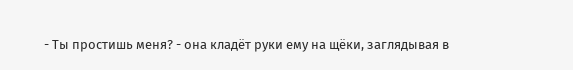- Ты простишь меня? - она кладёт руки ему на щёки, заглядывая в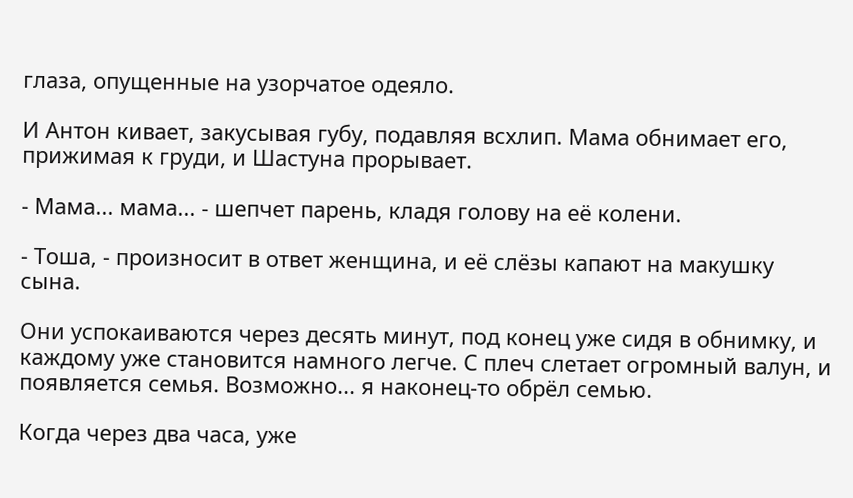глаза, опущенные на узорчатое одеяло.

И Антон кивает, закусывая губу, подавляя всхлип. Мама обнимает его, прижимая к груди, и Шастуна прорывает.

- Мама... мама... - шепчет парень, кладя голову на её колени.

- Тоша, - произносит в ответ женщина, и её слёзы капают на макушку сына.

Они успокаиваются через десять минут, под конец уже сидя в обнимку, и каждому уже становится намного легче. С плеч слетает огромный валун, и появляется семья. Возможно... я наконец-то обрёл семью.

Когда через два часа, уже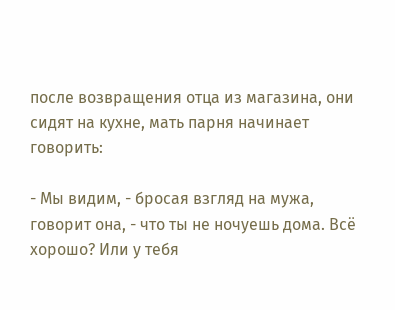после возвращения отца из магазина, они сидят на кухне, мать парня начинает говорить:

- Мы видим, - бросая взгляд на мужа, говорит она, - что ты не ночуешь дома. Всё хорошо? Или у тебя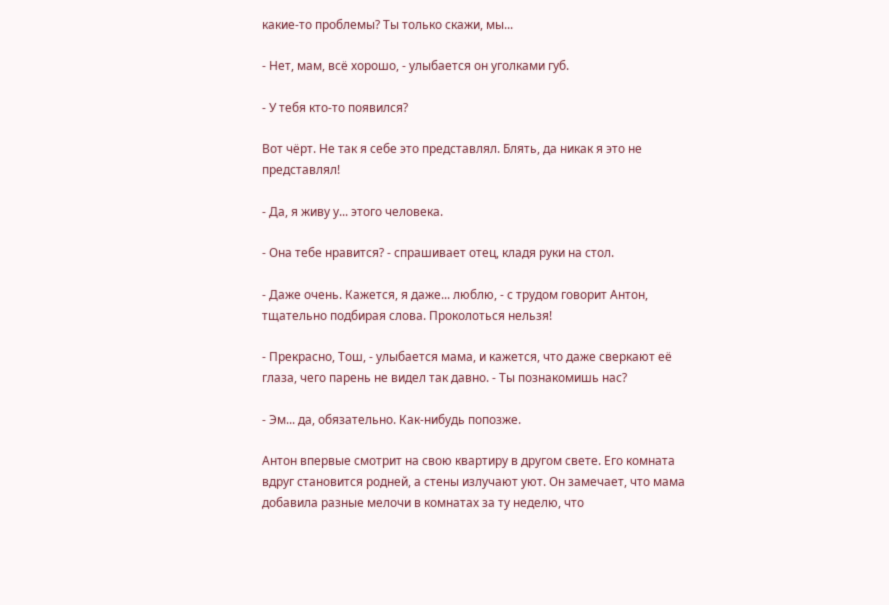какие-то проблемы? Ты только скажи, мы...

- Нет, мам, всё хорошо, - улыбается он уголками губ.

- У тебя кто-то появился?

Вот чёрт. Не так я себе это представлял. Блять, да никак я это не представлял!

- Да, я живу у... этого человека.

- Она тебе нравится? - спрашивает отец, кладя руки на стол.

- Даже очень. Кажется, я даже... люблю, - с трудом говорит Антон, тщательно подбирая слова. Проколоться нельзя!

- Прекрасно, Тош, - улыбается мама, и кажется, что даже сверкают её глаза, чего парень не видел так давно. - Ты познакомишь нас?

- Эм... да, обязательно. Как-нибудь попозже.

Антон впервые смотрит на свою квартиру в другом свете. Его комната вдруг становится родней, а стены излучают уют. Он замечает, что мама добавила разные мелочи в комнатах за ту неделю, что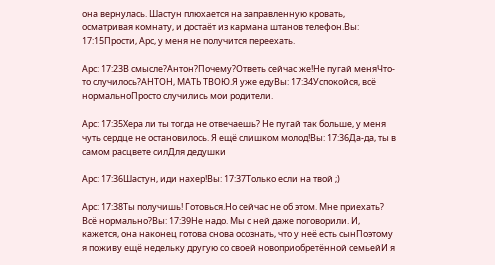она вернулась. Шастун плюхается на заправленную кровать, осматривая комнату, и достаёт из кармана штанов телефон.Вы: 17:15Прости, Арс, у меня не получится переехать.

Арс: 17:23В смысле?Антон?Почему?Ответь сейчас же!Не пугай меняЧто-то случилось?АНТОН, МАТЬ ТВОЮ.Я уже едуВы: 17:34Успокойся, всё нормальноПросто случились мои родители.

Арс: 17:35Хера ли ты тогда не отвечаешь? Не пугай так больше, у меня чуть сердце не остановилось. Я ещё слишком молод!Вы: 17:36Да-да, ты в самом расцвете силДля дедушки

Арс: 17:36Шастун, иди нахер!Вы: 17:37Только если на твой ;)

Арс: 17:38Ты получишь! Готовься.Но сейчас не об этом. Мне приехать? Всё нормально?Вы: 17:39Не надо. Мы с ней даже поговорили. И, кажется, она наконец готова снова осознать, что у неё есть сынПоэтому я поживу ещё недельку другую со своей новоприобретённой семьейИ я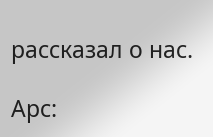рассказал о нас.

Арс: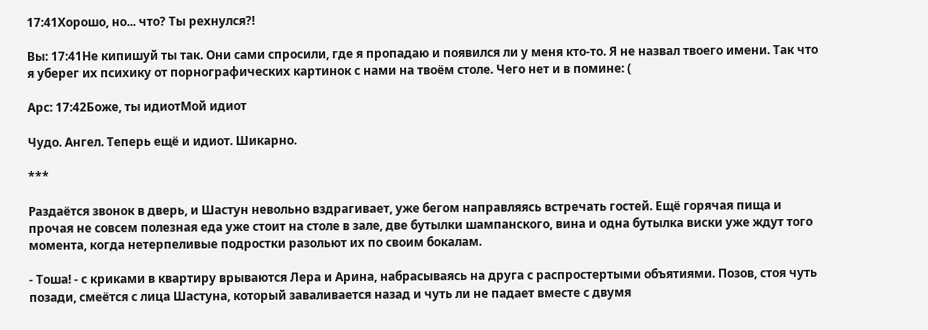17:41Хорошо, но... что? Ты рехнулся?!

Вы: 17:41Не кипишуй ты так. Они сами спросили, где я пропадаю и появился ли у меня кто-то. Я не назвал твоего имени. Так что я уберег их психику от порнографических картинок с нами на твоём столе. Чего нет и в помине: (

Арс: 17:42Боже, ты идиотМой идиот

Чудо. Ангел. Теперь ещё и идиот. Шикарно.

***

Раздаётся звонок в дверь, и Шастун невольно вздрагивает, уже бегом направляясь встречать гостей. Ещё горячая пища и прочая не совсем полезная еда уже стоит на столе в зале, две бутылки шампанского, вина и одна бутылка виски уже ждут того момента, когда нетерпеливые подростки разольют их по своим бокалам.

- Тоша! - с криками в квартиру врываются Лера и Арина, набрасываясь на друга с распростертыми объятиями. Позов, стоя чуть позади, смеётся с лица Шастуна, который заваливается назад и чуть ли не падает вместе с двумя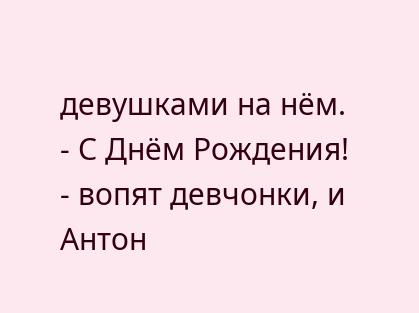девушками на нём. - С Днём Рождения! - вопят девчонки, и Антон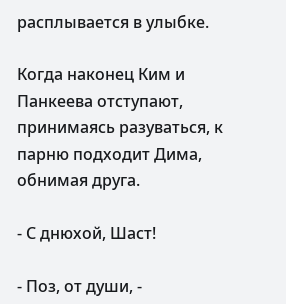расплывается в улыбке.

Когда наконец Ким и Панкеева отступают, принимаясь разуваться, к парню подходит Дима, обнимая друга.

- С днюхой, Шаст!

- Поз, от души, -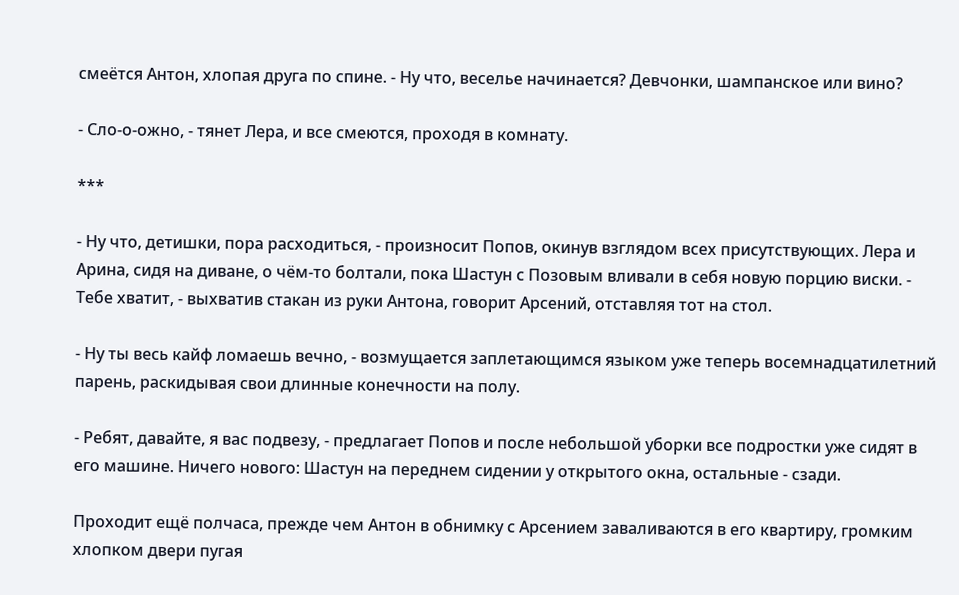смеётся Антон, хлопая друга по спине. - Ну что, веселье начинается? Девчонки, шампанское или вино?

- Сло-о-ожно, - тянет Лера, и все смеются, проходя в комнату.

***

- Ну что, детишки, пора расходиться, - произносит Попов, окинув взглядом всех присутствующих. Лера и Арина, сидя на диване, о чём-то болтали, пока Шастун с Позовым вливали в себя новую порцию виски. - Тебе хватит, - выхватив стакан из руки Антона, говорит Арсений, отставляя тот на стол.

- Ну ты весь кайф ломаешь вечно, - возмущается заплетающимся языком уже теперь восемнадцатилетний парень, раскидывая свои длинные конечности на полу.

- Ребят, давайте, я вас подвезу, - предлагает Попов и после небольшой уборки все подростки уже сидят в его машине. Ничего нового: Шастун на переднем сидении у открытого окна, остальные - сзади.

Проходит ещё полчаса, прежде чем Антон в обнимку с Арсением заваливаются в его квартиру, громким хлопком двери пугая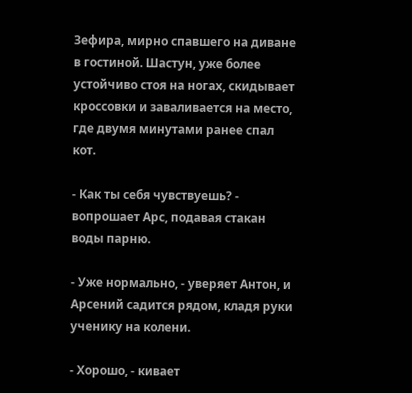Зефира, мирно спавшего на диване в гостиной. Шастун, уже более устойчиво стоя на ногах, скидывает кроссовки и заваливается на место, где двумя минутами ранее спал кот.

- Как ты себя чувствуешь? - вопрошает Арс, подавая стакан воды парню.

- Уже нормально, - уверяет Антон, и Арсений садится рядом, кладя руки ученику на колени.

- Хорошо, - кивает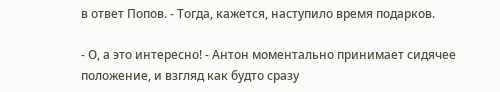в ответ Попов. - Тогда, кажется, наступило время подарков.

- О, а это интересно! - Антон моментально принимает сидячее положение, и взгляд как будто сразу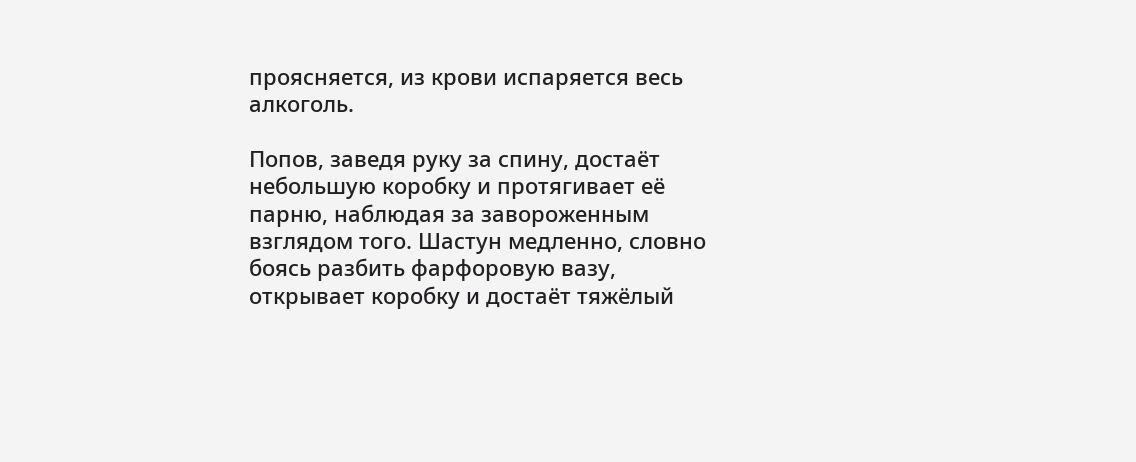проясняется, из крови испаряется весь алкоголь.

Попов, заведя руку за спину, достаёт небольшую коробку и протягивает её парню, наблюдая за завороженным взглядом того. Шастун медленно, словно боясь разбить фарфоровую вазу, открывает коробку и достаёт тяжёлый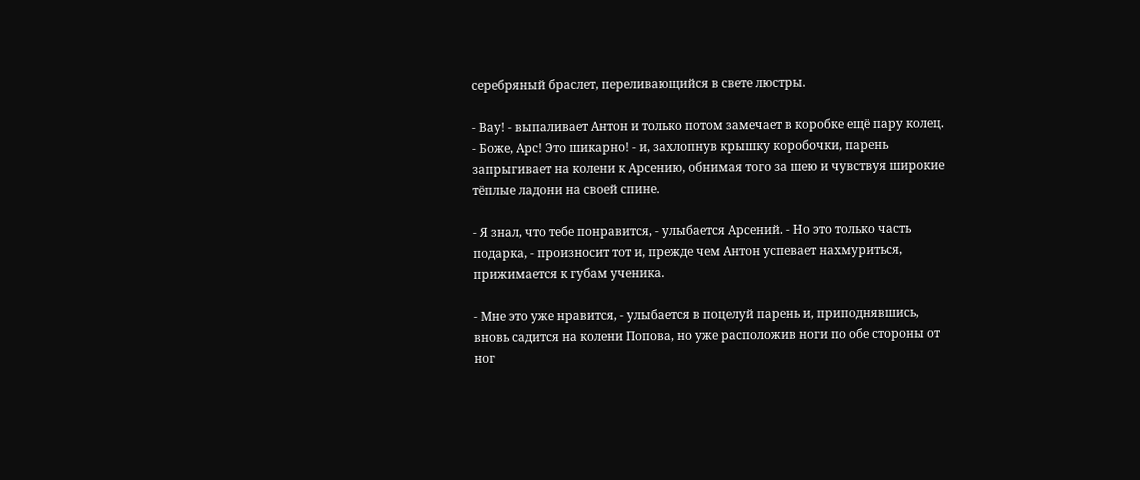серебряный браслет, переливающийся в свете люстры.

- Вау! - выпаливает Антон и только потом замечает в коробке ещё пару колец. - Боже, Арс! Это шикарно! - и, захлопнув крышку коробочки, парень запрыгивает на колени к Арсению, обнимая того за шею и чувствуя широкие тёплые ладони на своей спине.

- Я знал, что тебе понравится, - улыбается Арсений. - Но это только часть подарка, - произносит тот и, прежде чем Антон успевает нахмуриться, прижимается к губам ученика.

- Мне это уже нравится, - улыбается в поцелуй парень и, приподнявшись, вновь садится на колени Попова, но уже расположив ноги по обе стороны от ног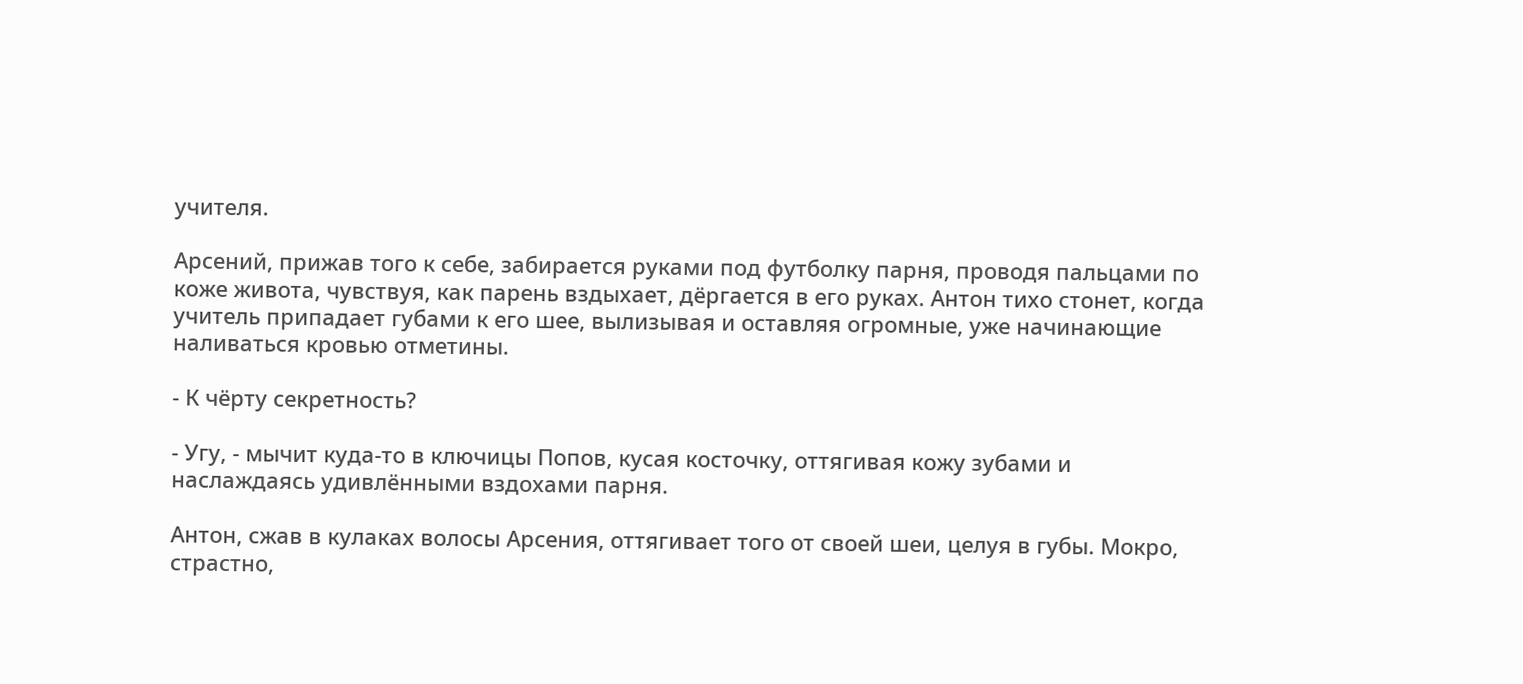учителя.

Арсений, прижав того к себе, забирается руками под футболку парня, проводя пальцами по коже живота, чувствуя, как парень вздыхает, дёргается в его руках. Антон тихо стонет, когда учитель припадает губами к его шее, вылизывая и оставляя огромные, уже начинающие наливаться кровью отметины.

- К чёрту секретность?

- Угу, - мычит куда-то в ключицы Попов, кусая косточку, оттягивая кожу зубами и наслаждаясь удивлёнными вздохами парня.

Антон, сжав в кулаках волосы Арсения, оттягивает того от своей шеи, целуя в губы. Мокро, страстно,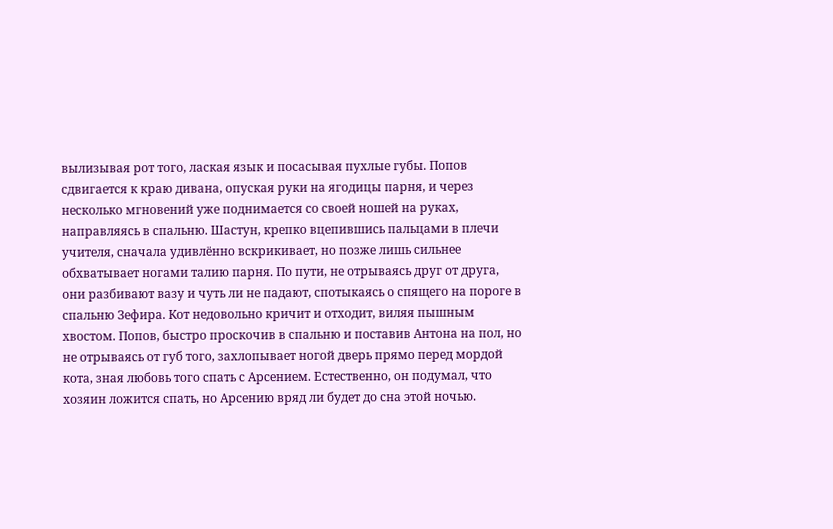вылизывая рот того, лаская язык и посасывая пухлые губы. Попов сдвигается к краю дивана, опуская руки на ягодицы парня, и через несколько мгновений уже поднимается со своей ношей на руках, направляясь в спальню. Шастун, крепко вцепившись пальцами в плечи учителя, сначала удивлённо вскрикивает, но позже лишь сильнее обхватывает ногами талию парня. По пути, не отрываясь друг от друга, они разбивают вазу и чуть ли не падают, спотыкаясь о спящего на пороге в спальню Зефира. Кот недовольно кричит и отходит, виляя пышным хвостом. Попов, быстро проскочив в спальню и поставив Антона на пол, но не отрываясь от губ того, захлопывает ногой дверь прямо перед мордой кота, зная любовь того спать с Арсением. Естественно, он подумал, что хозяин ложится спать, но Арсению вряд ли будет до сна этой ночью.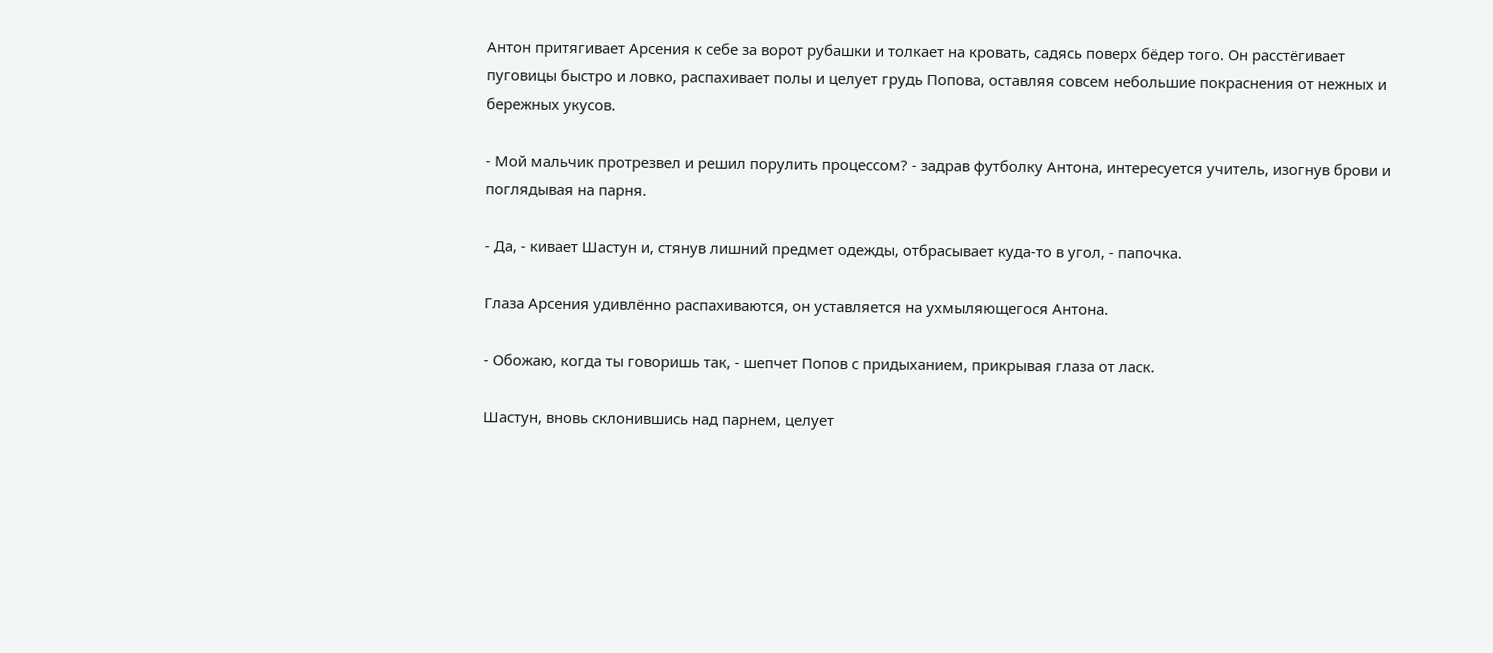Антон притягивает Арсения к себе за ворот рубашки и толкает на кровать, садясь поверх бёдер того. Он расстёгивает пуговицы быстро и ловко, распахивает полы и целует грудь Попова, оставляя совсем небольшие покраснения от нежных и бережных укусов.

- Мой мальчик протрезвел и решил порулить процессом? - задрав футболку Антона, интересуется учитель, изогнув брови и поглядывая на парня.

- Да, - кивает Шастун и, стянув лишний предмет одежды, отбрасывает куда-то в угол, - папочка.

Глаза Арсения удивлённо распахиваются, он уставляется на ухмыляющегося Антона.

- Обожаю, когда ты говоришь так, - шепчет Попов с придыханием, прикрывая глаза от ласк.

Шастун, вновь склонившись над парнем, целует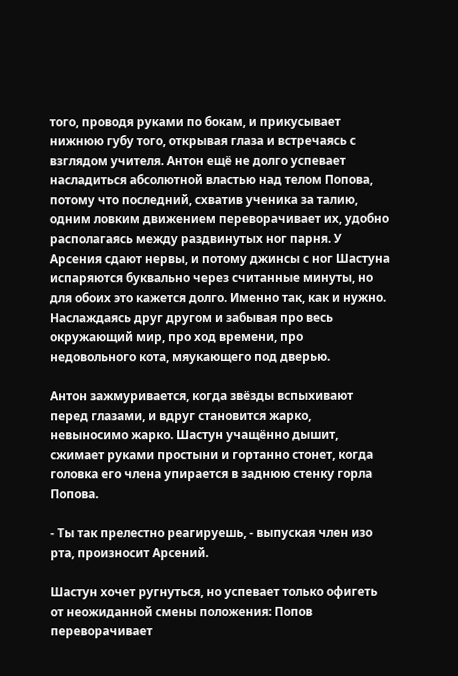того, проводя руками по бокам, и прикусывает нижнюю губу того, открывая глаза и встречаясь с взглядом учителя. Антон ещё не долго успевает насладиться абсолютной властью над телом Попова, потому что последний, схватив ученика за талию, одним ловким движением переворачивает их, удобно располагаясь между раздвинутых ног парня. У Арсения сдают нервы, и потому джинсы с ног Шастуна испаряются буквально через считанные минуты, но для обоих это кажется долго. Именно так, как и нужно. Наслаждаясь друг другом и забывая про весь окружающий мир, про ход времени, про недовольного кота, мяукающего под дверью.

Антон зажмуривается, когда звёзды вспыхивают перед глазами, и вдруг становится жарко, невыносимо жарко. Шастун учащённо дышит, сжимает руками простыни и гортанно стонет, когда головка его члена упирается в заднюю стенку горла Попова.

- Ты так прелестно реагируешь, - выпуская член изо рта, произносит Арсений.

Шастун хочет ругнуться, но успевает только офигеть от неожиданной смены положения: Попов переворачивает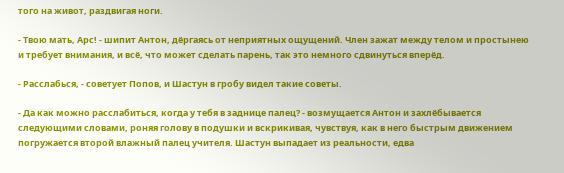того на живот, раздвигая ноги.

- Твою мать, Арс! - шипит Антон, дёргаясь от неприятных ощущений. Член зажат между телом и простынею и требует внимания, и всё, что может сделать парень, так это немного сдвинуться вперёд.

- Расслабься, - советует Попов, и Шастун в гробу видел такие советы.

- Да как можно расслабиться, когда у тебя в заднице палец? - возмущается Антон и захлёбывается следующими словами, роняя голову в подушки и вскрикивая, чувствуя, как в него быстрым движением погружается второй влажный палец учителя. Шастун выпадает из реальности, едва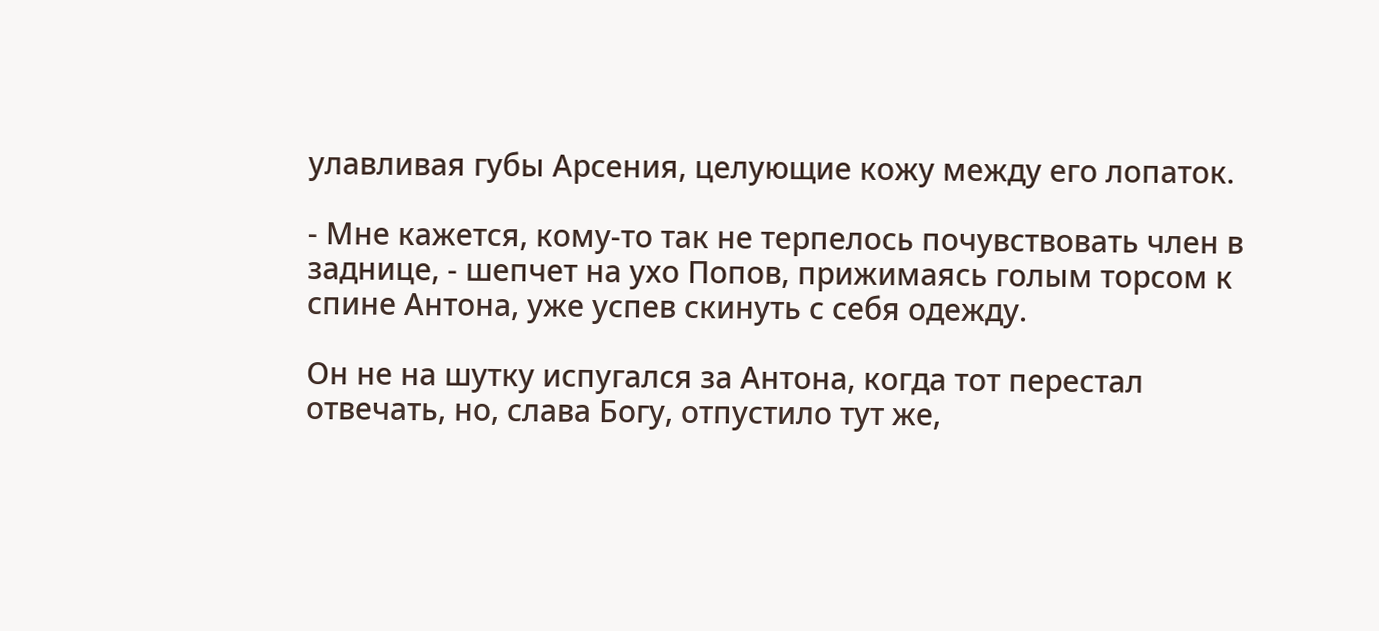улавливая губы Арсения, целующие кожу между его лопаток.

- Мне кажется, кому-то так не терпелось почувствовать член в заднице, - шепчет на ухо Попов, прижимаясь голым торсом к спине Антона, уже успев скинуть с себя одежду.

Он не на шутку испугался за Антона, когда тот перестал отвечать, но, слава Богу, отпустило тут же,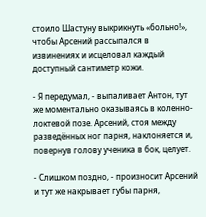стоило Шастуну выкрикнуть «больно!», чтобы Арсений рассыпался в извинениях и исцеловал каждый доступный сантиметр кожи.

- Я передумал, - выпаливает Антон, тут же моментально оказываясь в коленно-локтевой позе. Арсений, стоя между разведённых ног парня, наклоняется и, повернув голову ученика в бок, целует.

- Слишком поздно, - произносит Арсений и тут же накрывает губы парня,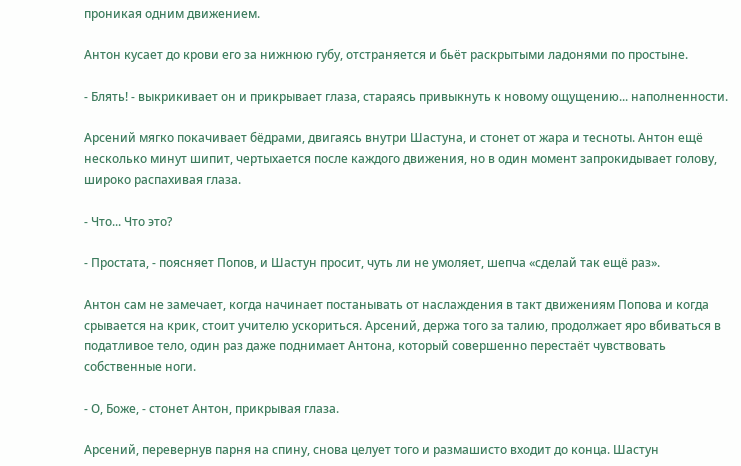проникая одним движением.

Антон кусает до крови его за нижнюю губу, отстраняется и бьёт раскрытыми ладонями по простыне.

- Блять! - выкрикивает он и прикрывает глаза, стараясь привыкнуть к новому ощущению... наполненности.

Арсений мягко покачивает бёдрами, двигаясь внутри Шастуна, и стонет от жара и тесноты. Антон ещё несколько минут шипит, чертыхается после каждого движения, но в один момент запрокидывает голову, широко распахивая глаза.

- Что... Что это?

- Простата, - поясняет Попов, и Шастун просит, чуть ли не умоляет, шепча «сделай так ещё раз».

Антон сам не замечает, когда начинает постанывать от наслаждения в такт движениям Попова и когда срывается на крик, стоит учителю ускориться. Арсений, держа того за талию, продолжает яро вбиваться в податливое тело, один раз даже поднимает Антона, который совершенно перестаёт чувствовать собственные ноги.

- О, Боже, - стонет Антон, прикрывая глаза.

Арсений, перевернув парня на спину, снова целует того и размашисто входит до конца. Шастун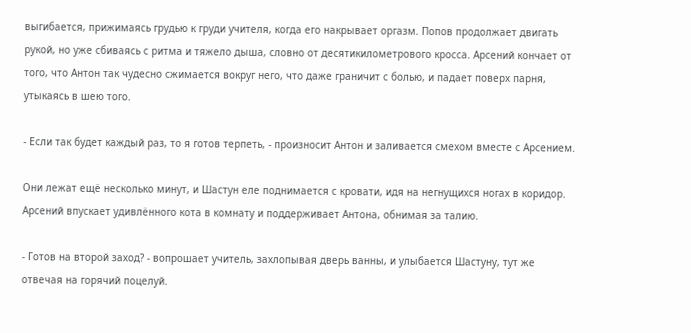выгибается, прижимаясь грудью к груди учителя, когда его накрывает оргазм. Попов продолжает двигать рукой, но уже сбиваясь с ритма и тяжело дыша, словно от десятикилометрового кросса. Арсений кончает от того, что Антон так чудесно сжимается вокруг него, что даже граничит с болью, и падает поверх парня, утыкаясь в шею того.

- Если так будет каждый раз, то я готов терпеть, - произносит Антон и заливается смехом вместе с Арсением.

Они лежат ещё несколько минут, и Шастун еле поднимается с кровати, идя на негнущихся ногах в коридор. Арсений впускает удивлённого кота в комнату и поддерживает Антона, обнимая за талию.

- Готов на второй заход? - вопрошает учитель, захлопывая дверь ванны, и улыбается Шастуну, тут же отвечая на горячий поцелуй.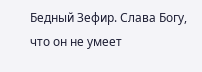Бедный Зефир. Слава Богу, что он не умеет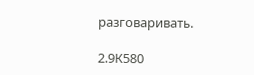разговаривать.

2.9К580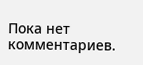Пока нет комментариев.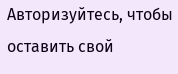Авторизуйтесь, чтобы оставить свой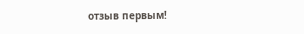отзыв первым!